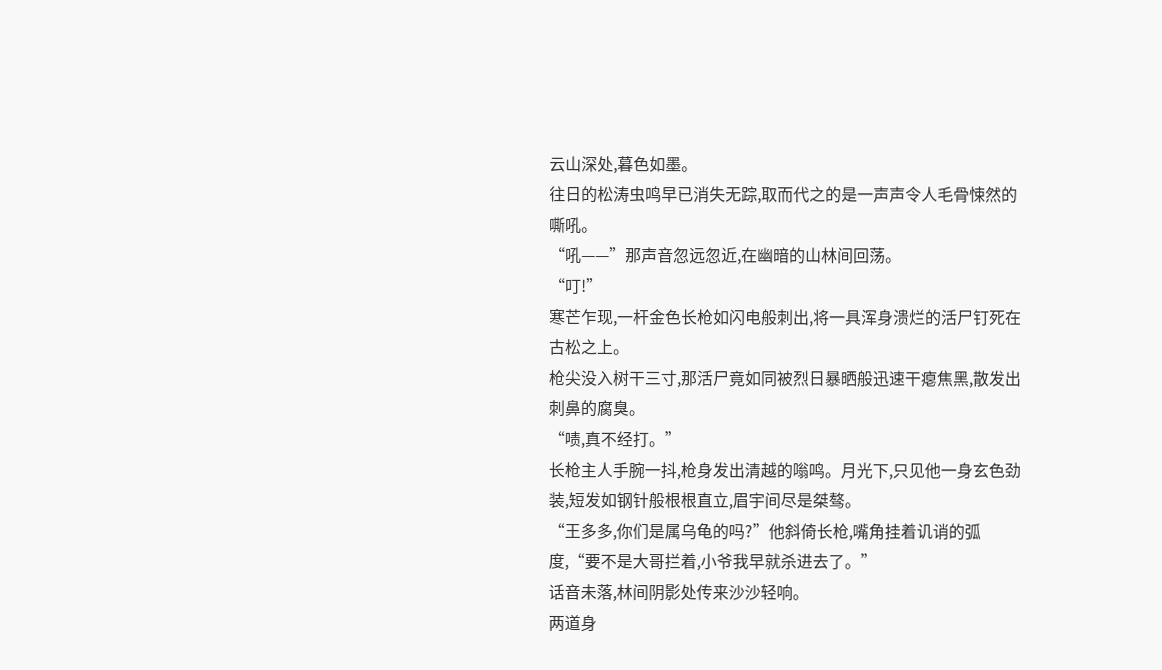云山深处,暮色如墨。
往日的松涛虫鸣早已消失无踪,取而代之的是一声声令人毛骨悚然的嘶吼。
“吼——”那声音忽远忽近,在幽暗的山林间回荡。
“叮!”
寒芒乍现,一杆金色长枪如闪电般刺出,将一具浑身溃烂的活尸钉死在古松之上。
枪尖没入树干三寸,那活尸竟如同被烈日暴晒般迅速干瘪焦黑,散发出刺鼻的腐臭。
“啧,真不经打。”
长枪主人手腕一抖,枪身发出清越的嗡鸣。月光下,只见他一身玄色劲装,短发如钢针般根根直立,眉宇间尽是桀骜。
“王多多,你们是属乌龟的吗?”他斜倚长枪,嘴角挂着讥诮的弧度,“要不是大哥拦着,小爷我早就杀进去了。”
话音未落,林间阴影处传来沙沙轻响。
两道身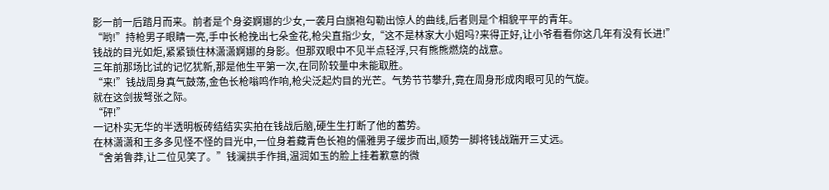影一前一后踏月而来。前者是个身姿婀娜的少女,一袭月白旗袍勾勒出惊人的曲线,后者则是个相貌平平的青年。
“哟!”持枪男子眼睛一亮,手中长枪挽出七朵金花,枪尖直指少女,“这不是林家大小姐吗?来得正好,让小爷看看你这几年有没有长进!”
钱战的目光如炬,紧紧锁住林潇潇婀娜的身影。但那双眼中不见半点轻浮,只有熊熊燃烧的战意。
三年前那场比试的记忆犹新,那是他生平第一次,在同阶较量中未能取胜。
“来!”钱战周身真气鼓荡,金色长枪嗡鸣作响,枪尖泛起灼目的光芒。气势节节攀升,竟在周身形成肉眼可见的气旋。
就在这剑拔弩张之际。
“砰!”
一记朴实无华的半透明板砖结结实实拍在钱战后脑,硬生生打断了他的蓄势。
在林潇潇和王多多见怪不怪的目光中,一位身着藏青色长袍的儒雅男子缓步而出,顺势一脚将钱战踹开三丈远。
“舍弟鲁莽,让二位见笑了。”钱澜拱手作揖,温润如玉的脸上挂着歉意的微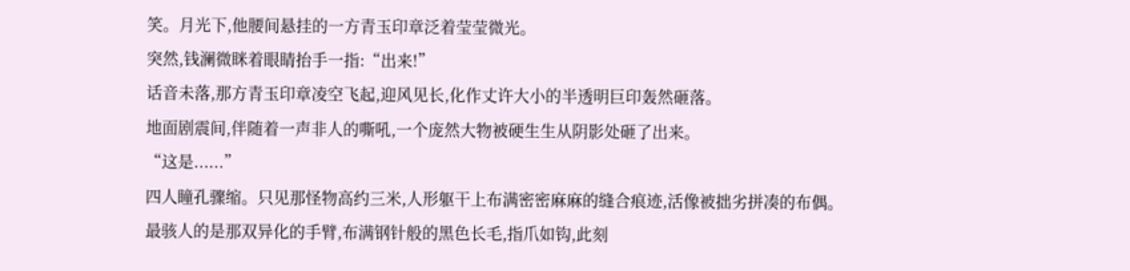笑。月光下,他腰间悬挂的一方青玉印章泛着莹莹微光。
突然,钱澜微眯着眼睛抬手一指:“出来!”
话音未落,那方青玉印章凌空飞起,迎风见长,化作丈许大小的半透明巨印轰然砸落。
地面剧震间,伴随着一声非人的嘶吼,一个庞然大物被硬生生从阴影处砸了出来。
“这是......”
四人瞳孔骤缩。只见那怪物高约三米,人形躯干上布满密密麻麻的缝合痕迹,活像被拙劣拼凑的布偶。
最骇人的是那双异化的手臂,布满钢针般的黑色长毛,指爪如钩,此刻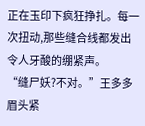正在玉印下疯狂挣扎。每一次扭动,那些缝合线都发出令人牙酸的绷紧声。
“缝尸妖?不对。”王多多眉头紧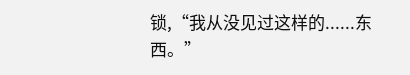锁,“我从没见过这样的......东西。”